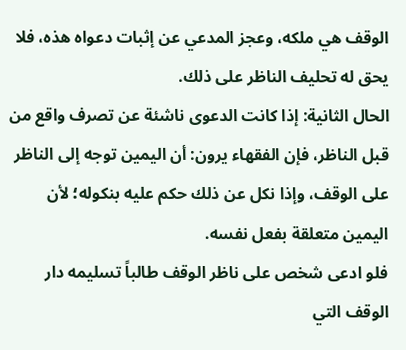الوقف هي ملكه، وعجز المدعي عن إثبات دعواه هذه، فلا يحق له تحليف الناظر على ذلك.
الحال الثانية: إذا كانت الدعوى ناشئة عن تصرف واقع من قبل الناظر، فإن الفقهاء يرون: أن اليمين توجه إلى الناظر على الوقف، وإذا نكل عن ذلك حكم عليه بنكوله؛ لأن اليمين متعلقة بفعل نفسه.
فلو ادعى شخص على ناظر الوقف طالباً تسليمه دار الوقف التي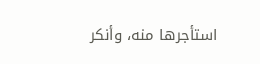استأجرها منه، وأنكر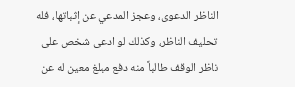الناظر الدعوى، وعجز المدعي عن إثباتها، فله تحليف الناظر، وكذلك لو ادعى شخص على ناظر الوقف طالباً منه دفع مبلغ معين له عن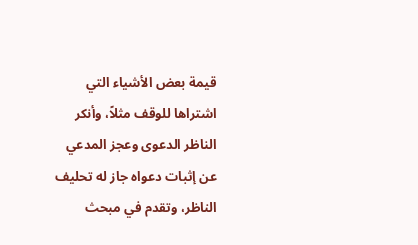قيمة بعض الأشياء التي اشتراها للوقف مثلاً، وأنكر الناظر الدعوى وعجز المدعي عن إثبات دعواه جاز له تحليف الناظر، وتقدم في مبحث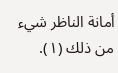أمانة الناظر شيء من ذلك (١).